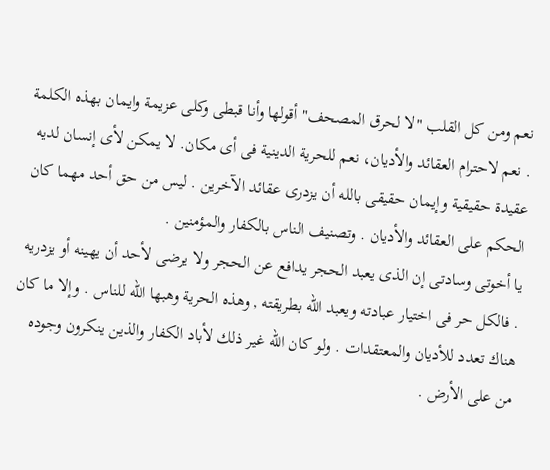نعم ومن كل القلب "لا لحرق المصحف" أقولها وأنا قبطى وكلى عزيمة وايمان بهذه الكلمة . نعم لاحترام العقائد والأديان، نعم للحرية الدينية فى أى مكان. لا يمكن لأى إنسان لديه عقيدة حقيقية وإيمان حقيقى بالله أن يزدرى عقائد الآخرين . ليس من حق أحد مهما كان الحكم على العقائد والأديان . وتصنيف الناس بالكفار والمؤمنين .
يا أخوتى وسادتى إن الذى يعبد الحجر يدافع عن الحجر ولا يرضى لأحد أن يهينه أو يزدريه . فالكل حر فى اختيار عبادته ويعبد الله بطريقته , وهذه الحرية وهبها الله للناس . وإلا ما كان هناك تعدد للأديان والمعتقدات . ولو كان الله غير ذلك لأباد الكفار والذين ينكرون وجوده من على الأرض .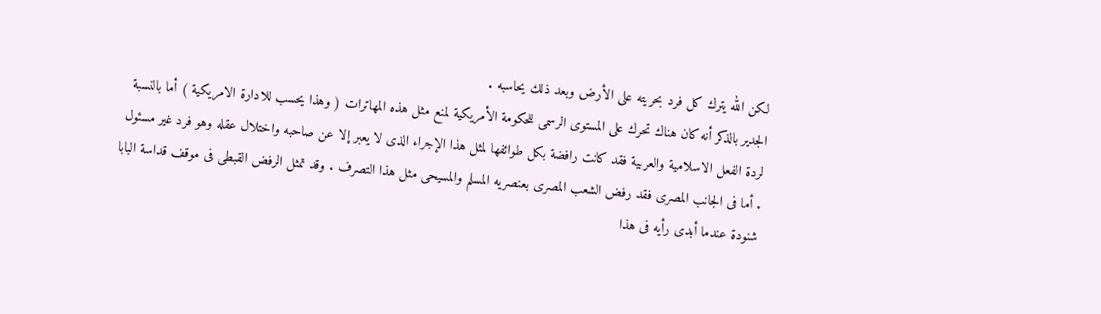لكن الله يترك كل فرد بحريته على الأرض وبعد ذلك يحاسبه .
الجدير بالذكر أنه كان هناك تحرك على المستوى الرسمى للحكومة الأمريكية لمنع مثل هذه المهاترات ( وهذا يحسب للادارة الامريكية ) أما بالنسبة لردة الفعل الاسلامية والعربية فقد كانت رافضة بكل طوائفها لمثل هذا الإجراء الذى لا يعبر إلا عن صاحبه واختلال عقله وهو فرد غير مسئول . أما فى الجانب المصرى فقد رفض الشعب المصرى بعنصريه المسلم والمسيحى مثل هذا التصرف . وقد تمثل الرفض القبطى فى موقف قداسة البابا شنودة عندما أبدى رأيه فى هذا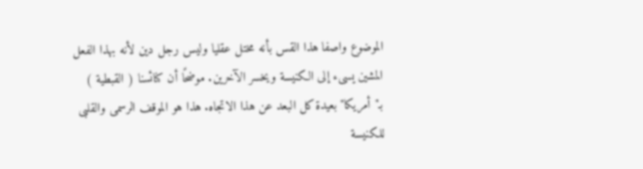الموضوع واصفا هذا القس بأنه مختل عقليا وليس رجل دين لأنه بهذا الفعل المشين يسىء إلى الكنيسة ويخسر الآخرين. موضحًا أن كنائسنا ( القبطية ) بـ"أمريكا" بعيدة كل البعد عن هذا الاتجاه. هذا هو الموقف الرسمى والقلبى للكنيسة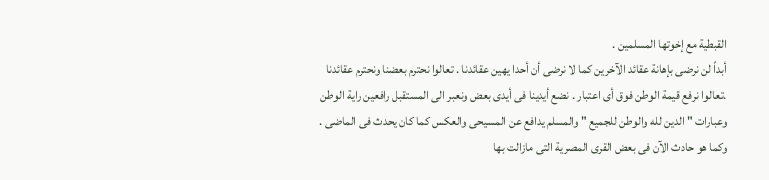القبطية مع إخوتها المسلمين .
أبداً لن نرضى بإهانة عقائد الآخرين كما لا نرضى أن أحدا يهين عقائدنا . تعالوا نحترم بعضنا ونحترم عقائدنا .تعالوا نرفع قيمة الوطن فوق أى اعتبار . نضع أيدينا فى أيدى بعض ونعبر الى المستقبل رافعين راية الوطن وعبارات " الدين لله والوطن للجميع " والمسلم يدافع عن المسيحى والعكس كما كان يحدث فى الماضى . وكما هو حادث الآن فى بعض القرى المصرية التى مازالت بها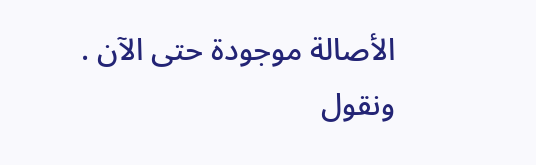الأصالة موجودة حتى الآن . ونقول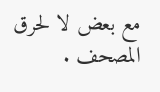مع بعض لا لحرق المصحف .